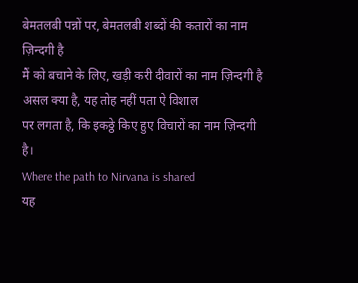बेमतलबी पन्नों पर, बेमतलबी शब्दों की कतारों का नाम ज़िन्दगी है
मैं को बचाने के लिए, खड़ी करी दीवारों का नाम ज़िन्दगी है
असल क्या है, यह तोह नहीं पता ऐ विशाल
पर लगता है, कि इकठ्ठे किए हुए विचारों का नाम ज़िन्दगी है।
Where the path to Nirvana is shared
यह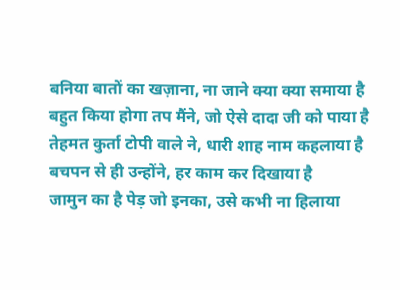बनिया बातों का खज़ाना, ना जाने क्या क्या समाया है
बहुत किया होगा तप मैंने, जो ऐसे दादा जी को पाया है
तेहमत कुर्ता टोपी वाले ने, धारी शाह नाम कहलाया है
बचपन से ही उन्होंने, हर काम कर दिखाया है
जामुन का है पेड़ जो इनका, उसे कभी ना हिलाया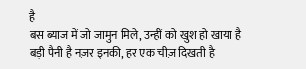है
बस ब्याज में जो जामुन मिले, उन्हीं को खुश हो खाया है
बड़ी पैनी है नज़र इनकी, हर एक चीज़ दिखती है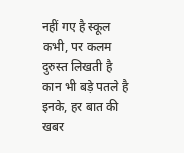नहीं गए है स्कूल कभी, पर कलम दुरुस्त लिखती है
कान भी बड़े पतले है इनके, हर बात की खबर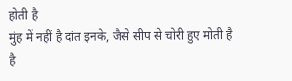होती है
मुंह में नहीं है दांत इनके, जैसे सीप से चोरी हुए मोती है
है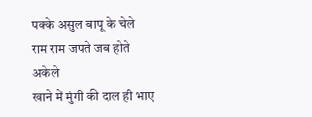पक्के असुल बापू के चेले
राम राम जपते जब होते अकेले
खाने में मुंगी की दाल ही भाए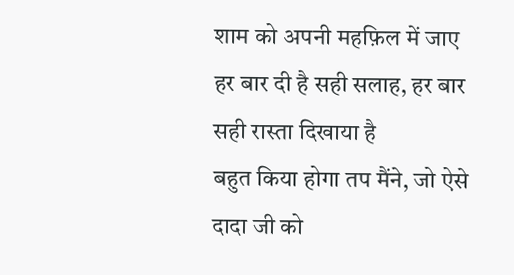शाम को अपनी महफ़िल में जाए
हर बार दी है सही सलाह, हर बार सही रास्ता दिखाया है
बहुत किया होगा तप मैंने, जो ऐसे दादा जी को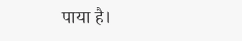पाया है।